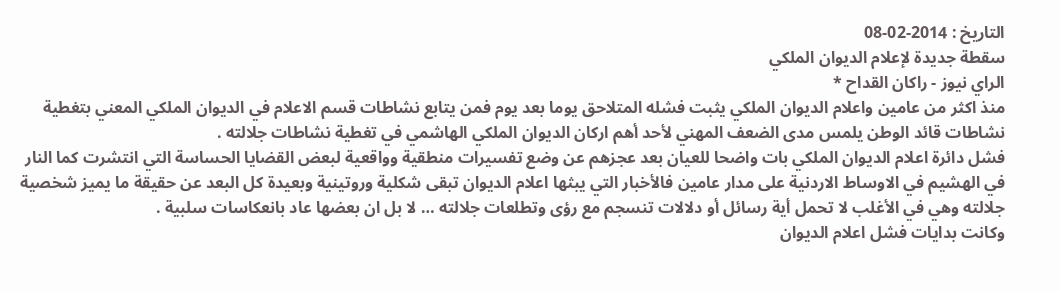التاريخ : 2014-02-08
سقطة جديدة لإعلام الديوان الملكي
الراي نيوز - راكان القداح *
منذ اكثر من عامين واعلام الديوان الملكي يثبت فشله المتلاحق يوما بعد يوم فمن يتابع نشاطات قسم الاعلام في الديوان الملكي المعني بتغطية نشاطات قائد الوطن يلمس مدى الضعف المهني لأحد أهم اركان الديوان الملكي الهاشمي في تغطية نشاطات جلالته .
فشل دائرة اعلام الديوان الملكي بات واضحا للعيان بعد عجزهم عن وضع تفسيرات منطقية وواقعية لبعض القضايا الحساسة التي انتشرت كما النار في الهشيم في الاوساط الاردنية على مدار عامين فالأخبار التي يبثها اعلام الديوان تبقى شكلية وروتينية وبعيدة كل البعد عن حقيقة ما يميز شخصية جلالته وهي في الأغلب لا تحمل أية رسائل أو دلالات تنسجم مع رؤى وتطلعات جلالته … لا بل ان بعضها عاد بانعكاسات سلبية .
وكانت بدايات فشل اعلام الديوان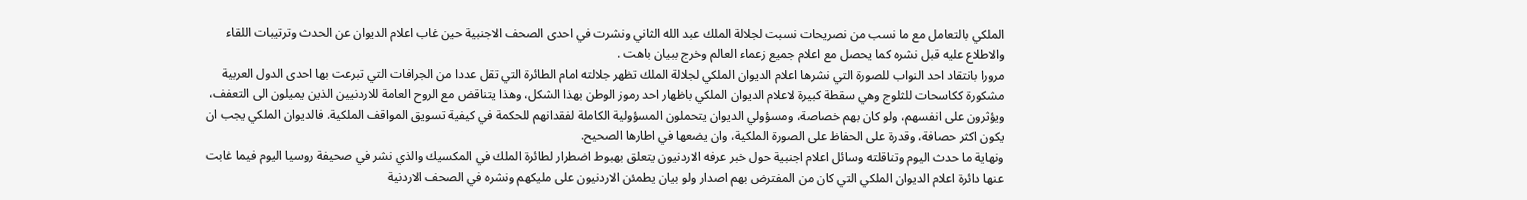الملكي بالتعامل مع ما نسب من نصريحات نسبت لجلالة الملك عبد الله الثاني ونشرت في احدى الصحف الاجنبية حين غاب اعلام الديوان عن الحدث وترتيبات اللقاء والاطلاع عليه قبل نشره كما يحصل مع اعلام جميع زعماء العالم وخرج ببيان باهت .
مرورا بانتقاد احد النواب للصورة التي نشرها اعلام الديوان الملكي لجلالة الملك تظهر جلالته امام الطائرة التي تقل عددا من الجرافات التي تبرعت بها احدى الدول العربية مشكورة ككاسحات للثلوج وهي سقطة كبيرة لاعلام الديوان الملكي باظهار احد رموز الوطن بهذا الشكل، وهذا يتناقض مع الروح العامة للاردنيين الذين يميلون الى التعفف، ويؤثرون على انفسهم، ولو كان بهم خصاصة، ومسؤولي الديوان يتحملون المسؤولية الكاملة لفقدانهم للحكمة في كيفية تسويق المواقف الملكية. فالديوان الملكي يجب ان يكون اكثر حصافة، وقدرة على الحفاظ على الصورة الملكية، وان يضعها في اطارها الصحيح.
ونهاية ما حدث اليوم وتناقلته وسائل اعلام اجنبية حول خبر عرفه الاردنيون يتعلق بهبوط اضطرار لطائرة الملك في المكسيك والذي نشر في صحيفة روسيا اليوم فيما غابت عنها دائرة اعلام الديوان الملكي التي كان من المفترض بهم اصدار ولو بيان يطمئن الاردنيون على مليكهم ونشره في الصحف الاردنية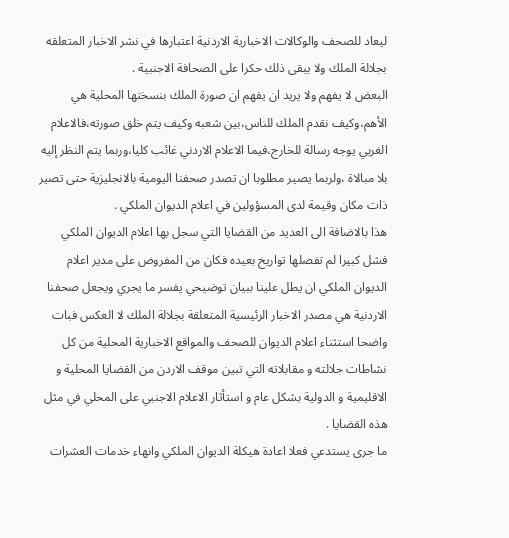ليعاد للصحف والوكالات الاخبارية الاردنية اعتبارها في نشر الاخبار المتعلقه بجلالة الملك ولا يبقى ذلك حكرا على الصحافة الاجنبية .
البعض لا يفهم ولا يريد ان يفهم ان صورة الملك بنسختها المحلية هي الأهم،وكيف نقدم الملك للناس،بين شعبه وكيف يتم خلق صورته،فالاعلام الغربي يوجه رسالة للخارج،فيما الاعلام الاردني غائب كليا،وربما يتم النظر إليه بلا مبالاة ،ولربما يصير مطلوبا ان تصدر صحفنا اليومية بالانجليزية حتى تصير ذات مكان وقيمة لدى المسؤولين في اعلام الديوان الملكي .
هذا بالاضافة الى العديد من القضايا التي سجل بها اعلام الديوان الملكي فشل كبيرا لم تفصلها تواريخ بعيده فكان من المفروض على مدير اعلام الديوان الملكي ان يطل علينا ببيان توضيحي يفسر ما يجري ويجعل صحفنا الاردنية هي مصدر الاخبار الرئيسية المتعلقة بجلالة الملك لا العكس فبات واضحا استثناء اعلام الديوان للصحف والمواقع الاخبارية المحلية من كل نشاطات جلالته و مقابلاته التي تبين موقف الاردن من القضايا المحلية و الاقليمية و الدولية بشكل عام و استأثار الاعلام الاجنبي على المحلي في مثل هذه القضايا .
ما جرى يستدعي فعلا اعادة هيكلة الديوان الملكي وانهاء خدمات العشرات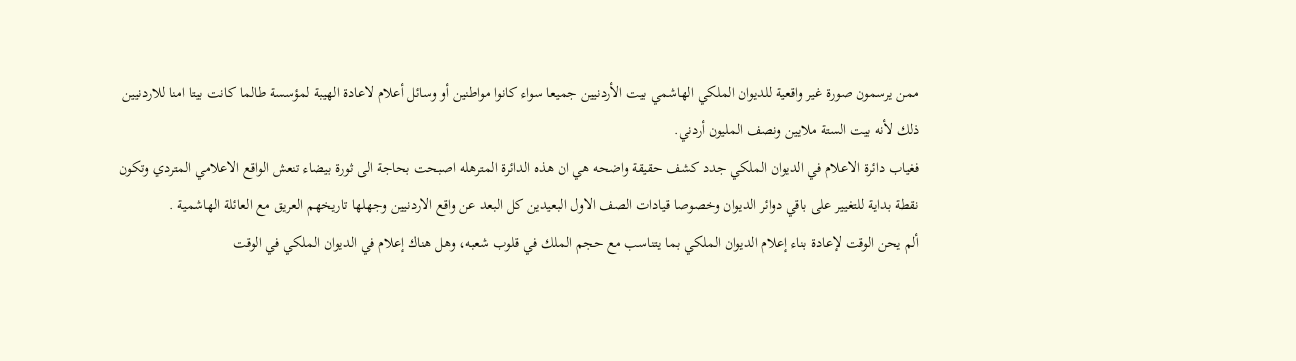ممن يرسمون صورة غير واقعية للديوان الملكي الهاشمي بيت الأردنيين جميعا سواء كانوا مواطنين أو وسائل أعلام لاعادة الهيبة لمؤسسة طالما كانت بيتا امنا للاردنيين ذلك لأنه بيت الستة ملايين ونصف المليون أردني.
فغياب دائرة الاعلام في الديوان الملكي جدد كشف حقيقة واضحه هي ان هذه الدائرة المترهله اصبحت بحاجة الى ثورة بيضاء تنعش الواقع الاعلامي المتردي وتكون نقطة بداية للتغيير على باقي دوائر الديوان وخصوصا قيادات الصف الاول البعيدين كل البعد عن واقع الاردنيين وجهلها تاريخهم العريق مع العائلة الهاشمية .
ألم يحن الوقت لإعادة بناء إعلام الديوان الملكي بما يتناسب مع حجم الملك في قلوب شعبه، وهل هناك إعلام في الديوان الملكي في الوقت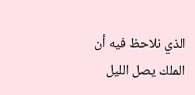الذي نلاحظ فيه أن الملك يصل الليل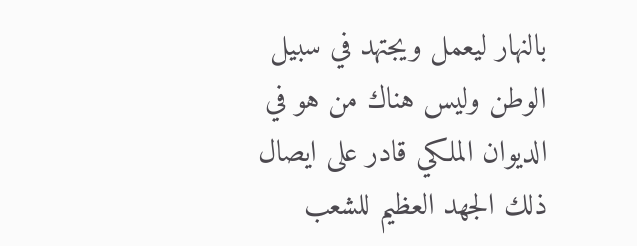بالنهار ليعمل ويجتهد في سبيل الوطن وليس هناك من هو في الديوان الملكي قادر على ايصال ذلك الجهد العظيم للشعب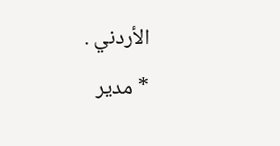الأردني .
* مدير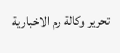تحرير وكالة رم الاخبارية